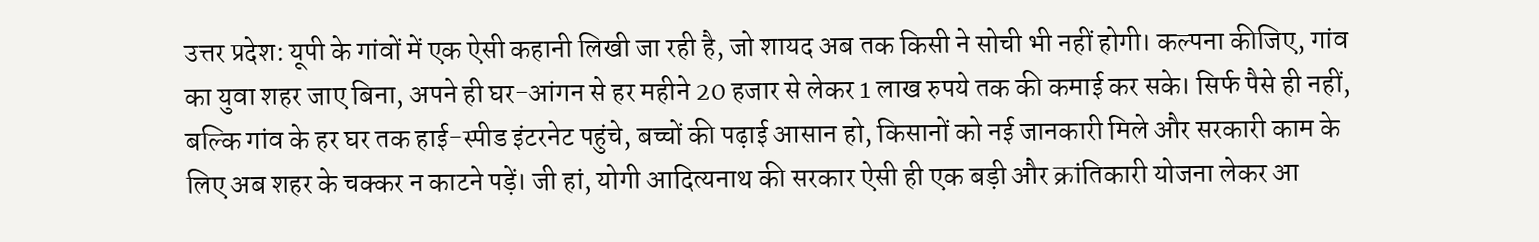उत्तर प्रदेश: यूपी के गांवों में एक ऐसी कहानी लिखी जा रही है, जो शायद अब तक किसी ने सोची भी नहीं होगी। कल्पना कीजिए, गांव का युवा शहर जाए बिना, अपने ही घर-आंगन से हर महीने 20 हजार से लेकर 1 लाख रुपये तक की कमाई कर सके। सिर्फ पैसे ही नहीं, बल्कि गांव के हर घर तक हाई-स्पीड इंटरनेट पहुंचे, बच्चों की पढ़ाई आसान हो, किसानों को नई जानकारी मिले और सरकारी काम के लिए अब शहर के चक्कर न काटने पड़ें। जी हां, योगी आदित्यनाथ की सरकार ऐसी ही एक बड़ी और क्रांतिकारी योजना लेकर आ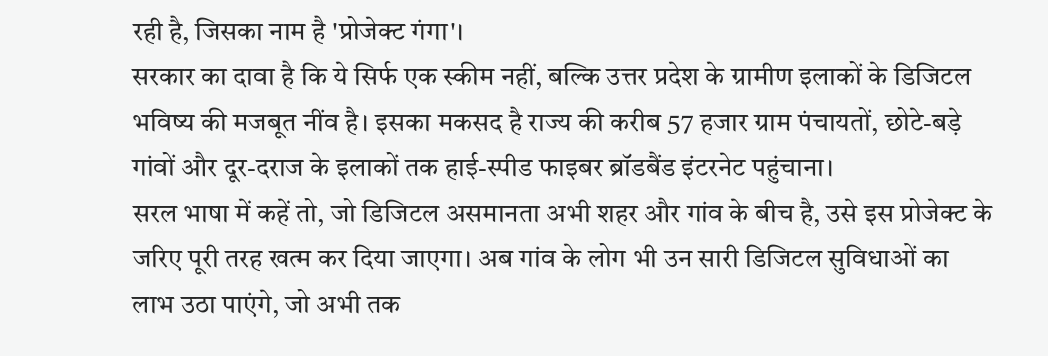रही है, जिसका नाम है 'प्रोजेक्ट गंगा'।
सरकार का दावा है कि ये सिर्फ एक स्कीम नहीं, बल्कि उत्तर प्रदेश के ग्रामीण इलाकों के डिजिटल भविष्य की मजबूत नींव है। इसका मकसद है राज्य की करीब 57 हजार ग्राम पंचायतों, छोटे-बड़े गांवों और दूर-दराज के इलाकों तक हाई-स्पीड फाइबर ब्रॉडबैंड इंटरनेट पहुंचाना।
सरल भाषा में कहें तो, जो डिजिटल असमानता अभी शहर और गांव के बीच है, उसे इस प्रोजेक्ट के जरिए पूरी तरह खत्म कर दिया जाएगा। अब गांव के लोग भी उन सारी डिजिटल सुविधाओं का लाभ उठा पाएंगे, जो अभी तक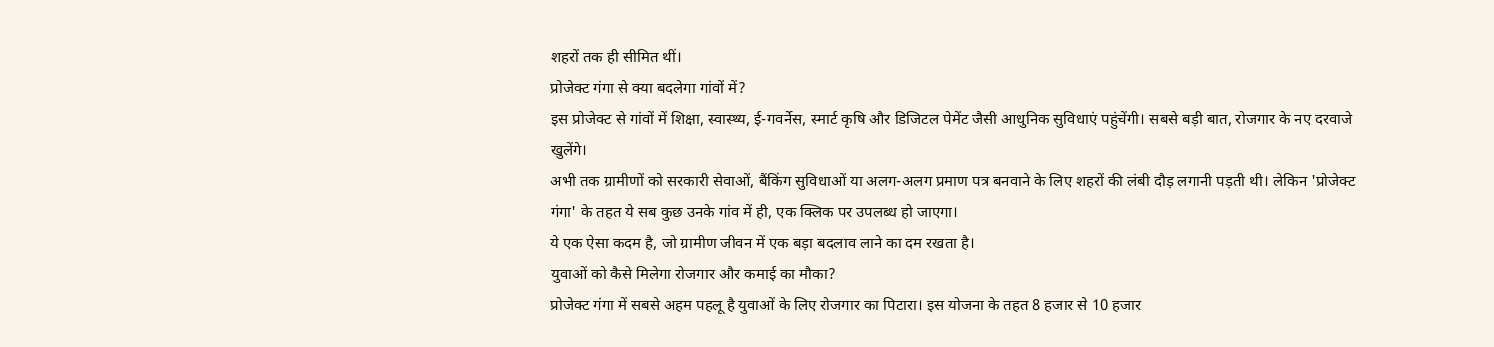शहरों तक ही सीमित थीं।
प्रोजेक्ट गंगा से क्या बदलेगा गांवों में?
इस प्रोजेक्ट से गांवों में शिक्षा, स्वास्थ्य, ई-गवर्नेस, स्मार्ट कृषि और डिजिटल पेमेंट जैसी आधुनिक सुविधाएं पहुंचेंगी। सबसे बड़ी बात, रोजगार के नए दरवाजे खुलेंगे।
अभी तक ग्रामीणों को सरकारी सेवाओं, बैंकिंग सुविधाओं या अलग-अलग प्रमाण पत्र बनवाने के लिए शहरों की लंबी दौड़ लगानी पड़ती थी। लेकिन 'प्रोजेक्ट गंगा' के तहत ये सब कुछ उनके गांव में ही, एक क्लिक पर उपलब्ध हो जाएगा।
ये एक ऐसा कदम है, जो ग्रामीण जीवन में एक बड़ा बदलाव लाने का दम रखता है।
युवाओं को कैसे मिलेगा रोजगार और कमाई का मौका?
प्रोजेक्ट गंगा में सबसे अहम पहलू है युवाओं के लिए रोजगार का पिटारा। इस योजना के तहत 8 हजार से 10 हजार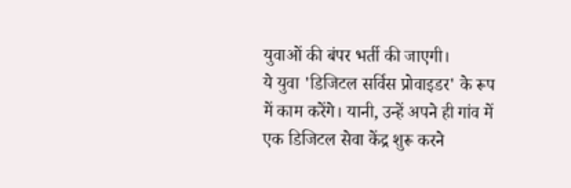युवाओं की बंपर भर्ती की जाएगी।
ये युवा 'डिजिटल सर्विस प्रोवाइडर' के रूप में काम करेंगे। यानी, उन्हें अपने ही गांव में एक डिजिटल सेवा केंद्र शुरू करने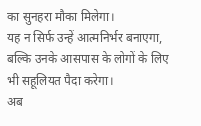का सुनहरा मौका मिलेगा।
यह न सिर्फ उन्हें आत्मनिर्भर बनाएगा, बल्कि उनके आसपास के लोगों के लिए भी सहूलियत पैदा करेगा।
अब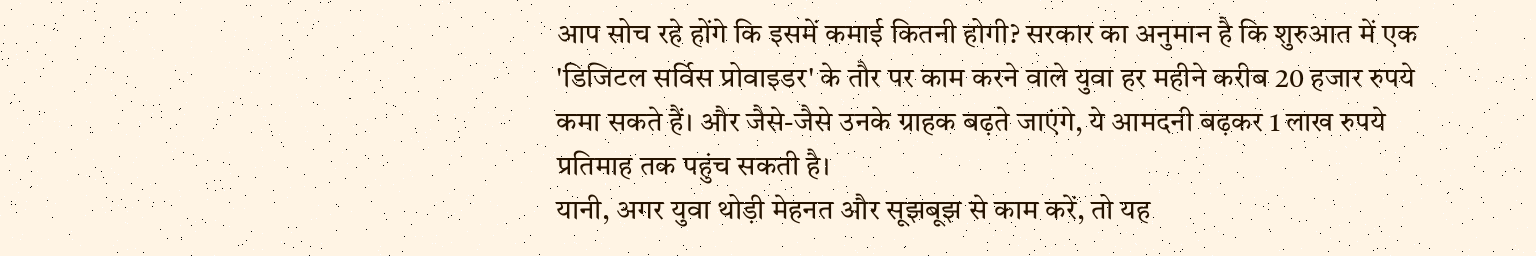आप सोच रहे होंगे कि इसमें कमाई कितनी होगी? सरकार का अनुमान है कि शुरुआत में एक 'डिजिटल सर्विस प्रोवाइडर' के तौर पर काम करने वाले युवा हर महीने करीब 20 हजार रुपये कमा सकते हैं। और जैसे-जैसे उनके ग्राहक बढ़ते जाएंगे, ये आमदनी बढ़कर 1 लाख रुपये प्रतिमाह तक पहुंच सकती है।
यानी, अगर युवा थोड़ी मेहनत और सूझबूझ से काम करें, तो यह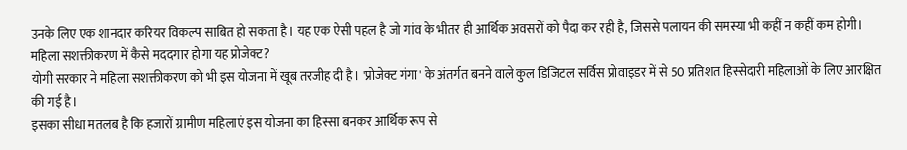उनके लिए एक शानदार करियर विकल्प साबित हो सकता है। यह एक ऐसी पहल है जो गांव के भीतर ही आर्थिक अवसरों को पैदा कर रही है, जिससे पलायन की समस्या भी कहीं न कहीं कम होगी।
महिला सशक्तीकरण में कैसे मददगार होगा यह प्रोजेक्ट?
योगी सरकार ने महिला सशक्तीकरण को भी इस योजना में खूब तरजीह दी है। 'प्रोजेक्ट गंगा' के अंतर्गत बनने वाले कुल डिजिटल सर्विस प्रोवाइडर में से 50 प्रतिशत हिस्सेदारी महिलाओं के लिए आरक्षित की गई है।
इसका सीधा मतलब है कि हजारों ग्रामीण महिलाएं इस योजना का हिस्सा बनकर आर्थिक रूप से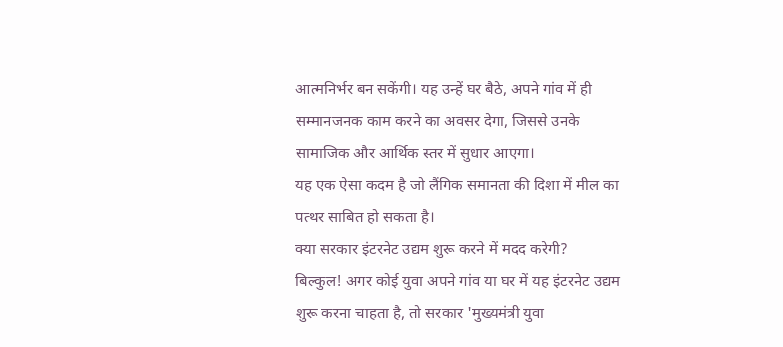आत्मनिर्भर बन सकेंगी। यह उन्हें घर बैठे, अपने गांव में ही सम्मानजनक काम करने का अवसर देगा, जिससे उनके सामाजिक और आर्थिक स्तर में सुधार आएगा।
यह एक ऐसा कदम है जो लैंगिक समानता की दिशा में मील का पत्थर साबित हो सकता है।
क्या सरकार इंटरनेट उद्यम शुरू करने में मदद करेगी?
बिल्कुल! अगर कोई युवा अपने गांव या घर में यह इंटरनेट उद्यम शुरू करना चाहता है, तो सरकार 'मुख्यमंत्री युवा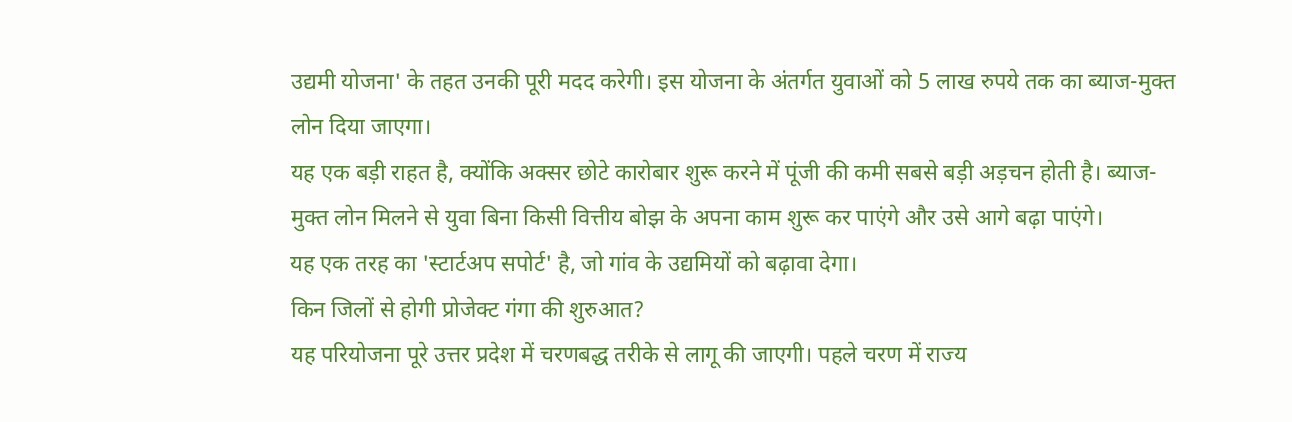उद्यमी योजना' के तहत उनकी पूरी मदद करेगी। इस योजना के अंतर्गत युवाओं को 5 लाख रुपये तक का ब्याज-मुक्त लोन दिया जाएगा।
यह एक बड़ी राहत है, क्योंकि अक्सर छोटे कारोबार शुरू करने में पूंजी की कमी सबसे बड़ी अड़चन होती है। ब्याज-मुक्त लोन मिलने से युवा बिना किसी वित्तीय बोझ के अपना काम शुरू कर पाएंगे और उसे आगे बढ़ा पाएंगे।
यह एक तरह का 'स्टार्टअप सपोर्ट' है, जो गांव के उद्यमियों को बढ़ावा देगा।
किन जिलों से होगी प्रोजेक्ट गंगा की शुरुआत?
यह परियोजना पूरे उत्तर प्रदेश में चरणबद्ध तरीके से लागू की जाएगी। पहले चरण में राज्य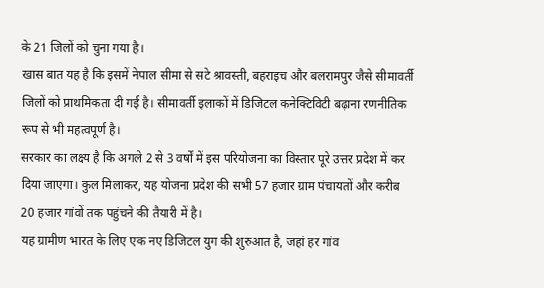के 21 जिलों को चुना गया है।
खास बात यह है कि इसमें नेपाल सीमा से सटे श्रावस्ती, बहराइच और बलरामपुर जैसे सीमावर्ती जिलों को प्राथमिकता दी गई है। सीमावर्ती इलाकों में डिजिटल कनेक्टिविटी बढ़ाना रणनीतिक रूप से भी महत्वपूर्ण है।
सरकार का लक्ष्य है कि अगले 2 से 3 वर्षों में इस परियोजना का विस्तार पूरे उत्तर प्रदेश में कर दिया जाएगा। कुल मिलाकर, यह योजना प्रदेश की सभी 57 हजार ग्राम पंचायतों और करीब 20 हजार गांवों तक पहुंचने की तैयारी में है।
यह ग्रामीण भारत के लिए एक नए डिजिटल युग की शुरुआत है, जहां हर गांव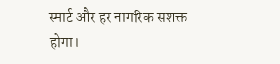स्मार्ट और हर नागरिक सशक्त होगा।